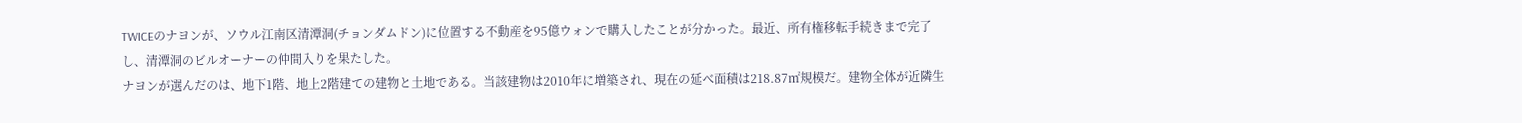TWICEのナヨンが、ソウル江南区清潭洞(チョンダムドン)に位置する不動産を95億ウォンで購入したことが分かった。最近、所有権移転手続きまで完了し、清潭洞のビルオーナーの仲間入りを果たした。
ナヨンが選んだのは、地下1階、地上2階建ての建物と土地である。当該建物は2010年に増築され、現在の延べ面積は218.87㎡規模だ。建物全体が近隣生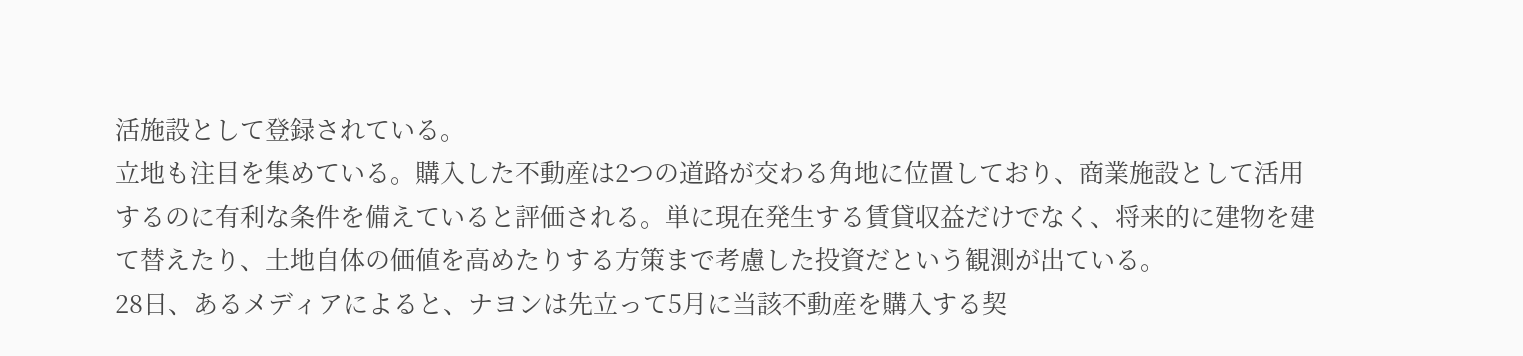活施設として登録されている。
立地も注目を集めている。購入した不動産は2つの道路が交わる角地に位置しており、商業施設として活用するのに有利な条件を備えていると評価される。単に現在発生する賃貸収益だけでなく、将来的に建物を建て替えたり、土地自体の価値を高めたりする方策まで考慮した投資だという観測が出ている。
28日、あるメディアによると、ナヨンは先立って5月に当該不動産を購入する契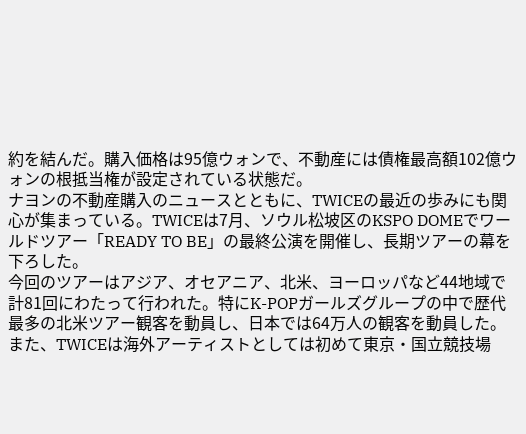約を結んだ。購入価格は95億ウォンで、不動産には債権最高額102億ウォンの根抵当権が設定されている状態だ。
ナヨンの不動産購入のニュースとともに、TWICEの最近の歩みにも関心が集まっている。TWICEは7月、ソウル松坡区のKSPO DOMEでワールドツアー「READY TO BE」の最終公演を開催し、長期ツアーの幕を下ろした。
今回のツアーはアジア、オセアニア、北米、ヨーロッパなど44地域で計81回にわたって行われた。特にK-POPガールズグループの中で歴代最多の北米ツアー観客を動員し、日本では64万人の観客を動員した。
また、TWICEは海外アーティストとしては初めて東京・国立競技場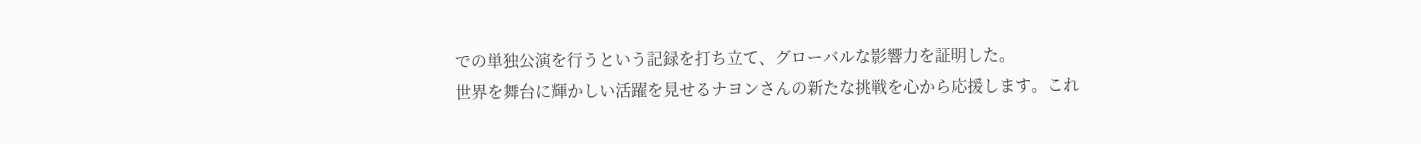での単独公演を行うという記録を打ち立て、グローバルな影響力を証明した。
世界を舞台に輝かしい活躍を見せるナヨンさんの新たな挑戦を心から応援します。これ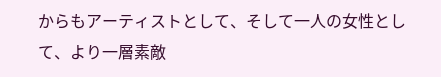からもアーティストとして、そして一人の女性として、より一層素敵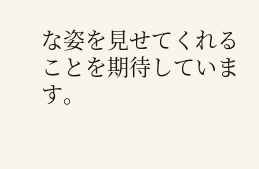な姿を見せてくれることを期待しています。